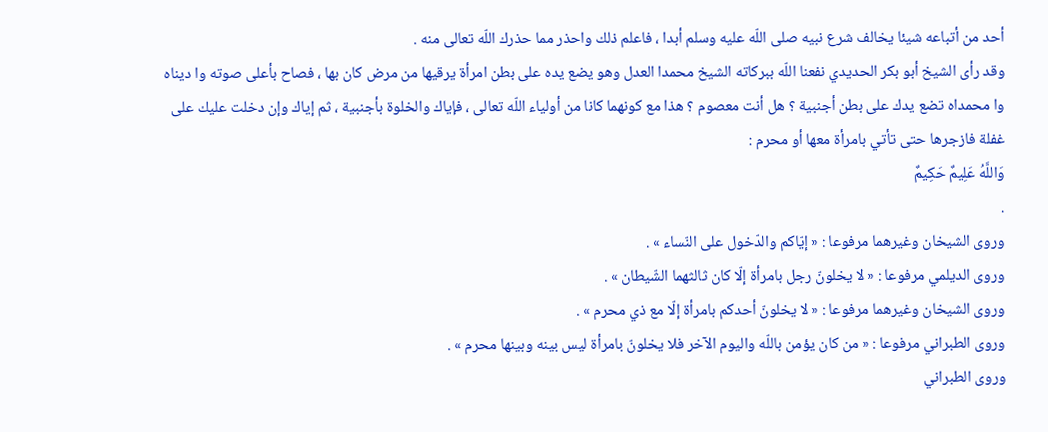أحد من أتباعه شيئا يخالف شرع نبيه صلى اللّه عليه وسلم أبدا ، فاعلم ذلك واحذر مما حذرك اللّه تعالى منه .
وقد رأى الشيخ أبو بكر الحديدي نفعنا اللّه ببركاته الشيخ محمدا العدل وهو يضع يده على بطن امرأة يرقيها من مرض كان بها ، فصاح بأعلى صوته وا ديناه وا محمداه تضع يدك على بطن أجنبية ؟ هل أنت معصوم ؟ هذا مع كونهما كانا من أولياء اللّه تعالى ، فإياك والخلوة بأجنبية ، ثم إياك وإن دخلت عليك على غفلة فازجرها حتى تأتي بامرأة معها أو محرم :
وَاللَّهُ عَلِيمٌ حَكِيمٌ
.
وروى الشيخان وغيرهما مرفوعا : « إيّاكم والدّخول على النّساء » .
وروى الديلمي مرفوعا : « لا يخلونّ رجل بامرأة إلّا كان ثالثهما الشّيطان » .
وروى الشيخان وغيرهما مرفوعا : « لا يخلونّ أحدكم بامرأة إلّا مع ذي محرم » .
وروى الطبراني مرفوعا : « من كان يؤمن باللّه واليوم الآخر فلا يخلونّ بامرأة ليس بينه وبينها محرم » .
وروى الطبراني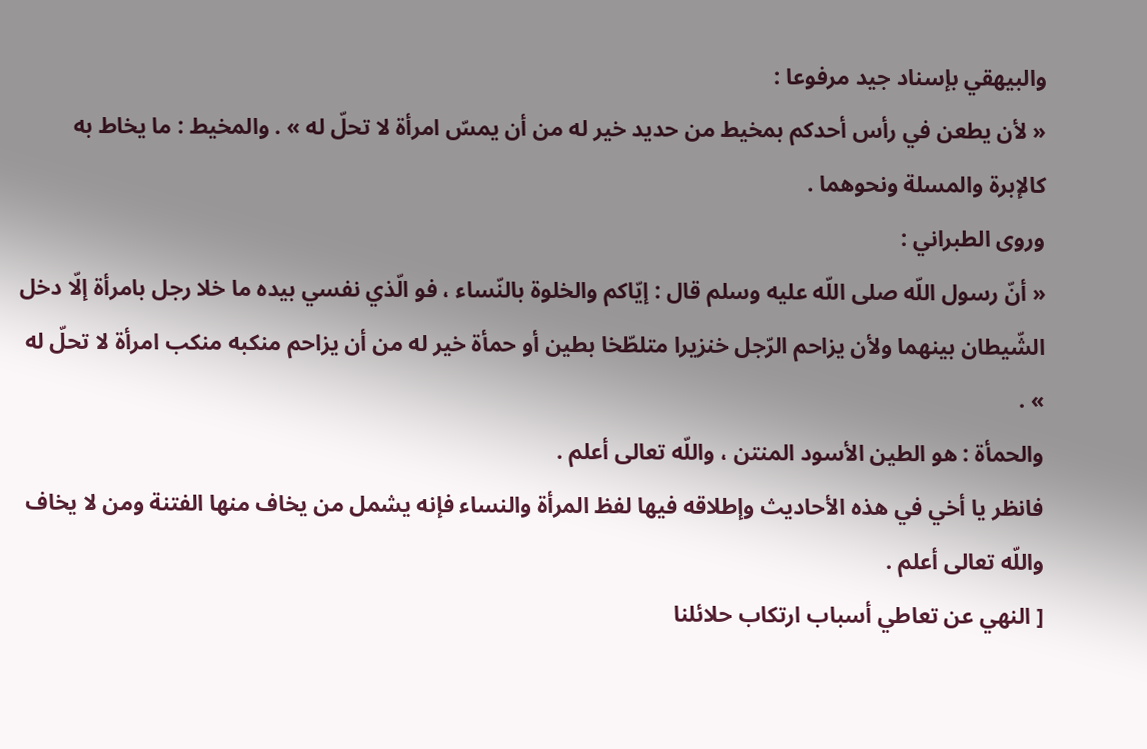والبيهقي بإسناد جيد مرفوعا :
« لأن يطعن في رأس أحدكم بمخيط من حديد خير له من أن يمسّ امرأة لا تحلّ له » . والمخيط : ما يخاط به كالإبرة والمسلة ونحوهما .
وروى الطبراني :
« أنّ رسول اللّه صلى اللّه عليه وسلم قال : إيّاكم والخلوة بالنّساء ، فو الّذي نفسي بيده ما خلا رجل بامرأة إلّا دخل الشّيطان بينهما ولأن يزاحم الرّجل خنزيرا متلطّخا بطين أو حمأة خير له من أن يزاحم منكبه منكب امرأة لا تحلّ له » .
والحمأة : هو الطين الأسود المنتن ، واللّه تعالى أعلم .
فانظر يا أخي في هذه الأحاديث وإطلاقه فيها لفظ المرأة والنساء فإنه يشمل من يخاف منها الفتنة ومن لا يخاف واللّه تعالى أعلم .
[ النهي عن تعاطي أسباب ارتكاب حلائلنا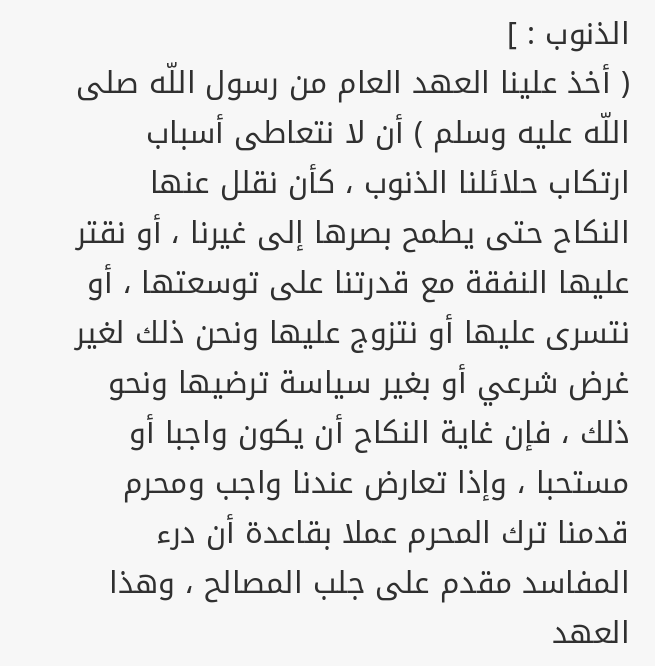الذنوب : ]
( أخذ علينا العهد العام من رسول اللّه صلى اللّه عليه وسلم ) أن لا نتعاطى أسباب ارتكاب حلائلنا الذنوب ، كأن نقلل عنها النكاح حتى يطمح بصرها إلى غيرنا ، أو نقتر عليها النفقة مع قدرتنا على توسعتها ، أو نتسرى عليها أو نتزوج عليها ونحن ذلك لغير غرض شرعي أو بغير سياسة ترضيها ونحو ذلك ، فإن غاية النكاح أن يكون واجبا أو مستحبا ، وإذا تعارض عندنا واجب ومحرم قدمنا ترك المحرم عملا بقاعدة أن درء المفاسد مقدم على جلب المصالح ، وهذا العهد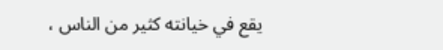يقع في خيانته كثير من الناس ،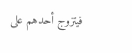فيتزوج أحدهم على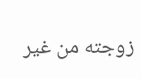زوجته من غير